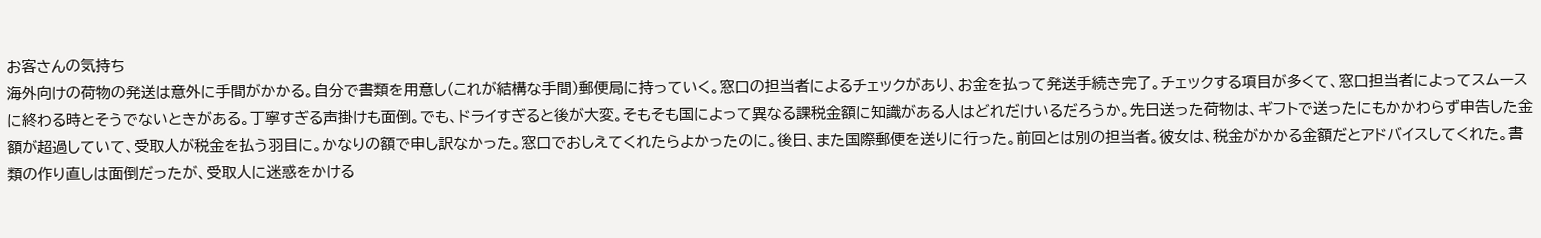お客さんの気持ち
海外向けの荷物の発送は意外に手間がかかる。自分で書類を用意し(これが結構な手間)郵便局に持っていく。窓口の担当者によるチェックがあり、お金を払って発送手続き完了。チェックする項目が多くて、窓口担当者によってスムースに終わる時とそうでないときがある。丁寧すぎる声掛けも面倒。でも、ドライすぎると後が大変。そもそも国によって異なる課税金額に知識がある人はどれだけいるだろうか。先日送った荷物は、ギフトで送ったにもかかわらず申告した金額が超過していて、受取人が税金を払う羽目に。かなりの額で申し訳なかった。窓口でおしえてくれたらよかったのに。後日、また国際郵便を送りに行った。前回とは別の担当者。彼女は、税金がかかる金額だとアドバイスしてくれた。書類の作り直しは面倒だったが、受取人に迷惑をかける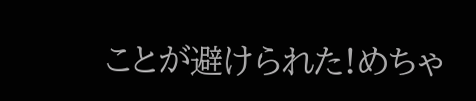ことが避けられた!めちゃ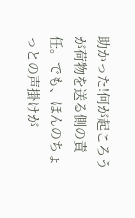助かった!何が起ころうが荷物を送る側の責任。でも、ほんのちょっとの声掛けが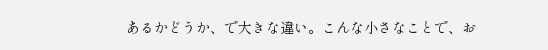あるかどうか、で大きな違い。こんな小さなことで、お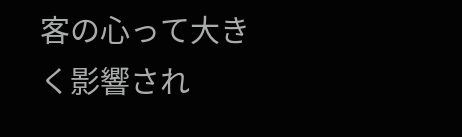客の心って大きく影響され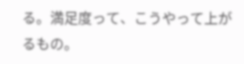る。満足度って、こうやって上がるもの。